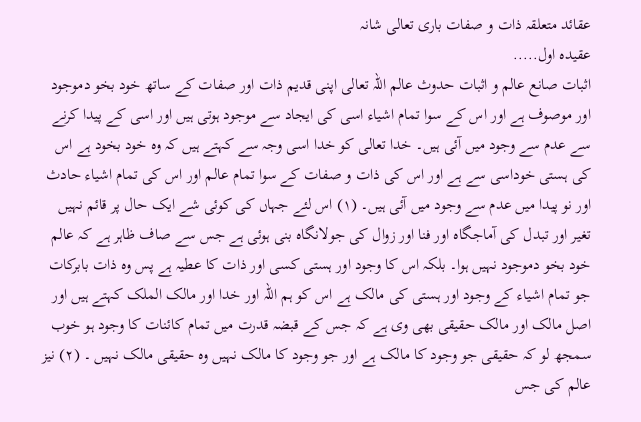عقائد متعلقہ ذات و صفات باری تعالی شانہ
عقیده اول.....
اثبات صانع عالم و اثبات حدوث عالم اللہ تعالی اپنی قدیم ذات اور صفات کے ساتھ خود بخو دموجود اور موصوف ہے اور اس کے سوا تمام اشیاء اسی کی ایجاد سے موجود ہوتی ہیں اور اسی کے پیدا کرنے سے عدم سے وجود میں آئی ہیں۔ خدا تعالی کو خدا اسی وجہ سے کہتے ہیں کہ وہ خود بخود ہے اس کی ہستی خوداسی سے ہے اور اس کی ذات و صفات کے سوا تمام عالم اور اس کی تمام اشیاء حادث اور نو پیدا میں عدم سے وجود میں آئی ہیں۔ (۱) اس لئے جہاں کی کوئی شے ایک حال پر قائم نہیں تغیر اور تبدل کی آماجگاہ اور فنا اور زوال کی جولانگاہ بنی ہوئی ہے جس سے صاف ظاہر ہے کہ عالم خود بخو دموجود نہیں ہوا۔ بلکہ اس کا وجود اور ہستی کسی اور ذات کا عطیہ ہے پس وہ ذات بابرکات جو تمام اشیاء کے وجود اور ہستی کی مالک ہے اس کو ہم اللہ اور خدا اور مالک الملک کہتے ہیں اور اصل مالک اور مالک حقیقی بھی وی ہے کہ جس کے قبضہ قدرت میں تمام کائنات کا وجود ہو خوب سمجھ لو کہ حقیقی جو وجود کا مالک ہے اور جو وجود کا مالک نہیں وہ حقیقی مالک نہیں ۔ (۲) نیز عالم کی جس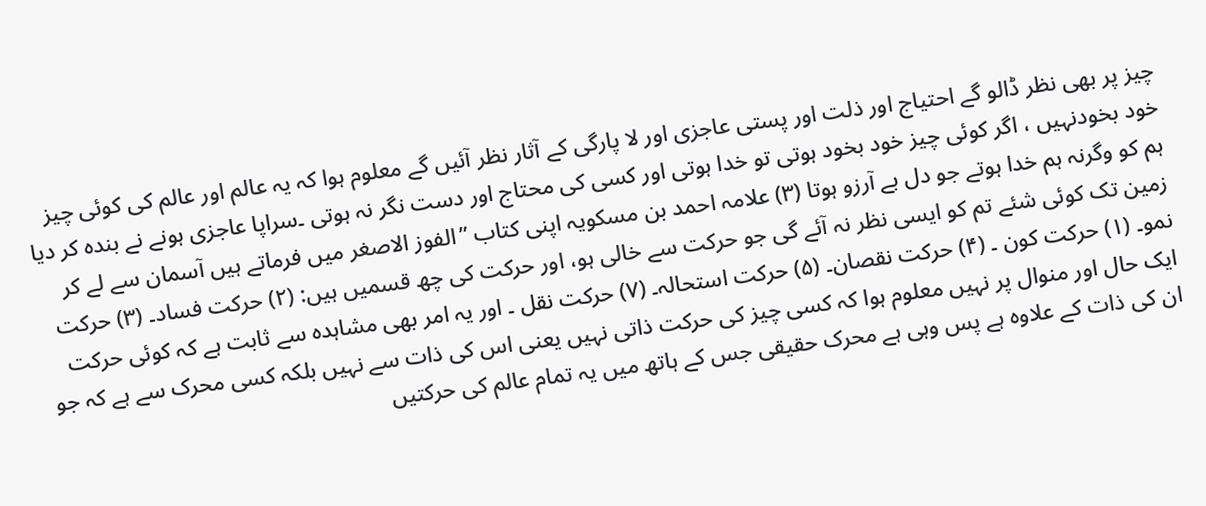چیز پر بھی نظر ڈالو گے احتیاج اور ذلت اور پستی عاجزی اور لا پارگی کے آثار نظر آئیں گے معلوم ہوا کہ یہ عالم اور عالم کی کوئی چیز خود بخودنہیں ، اگر کوئی چیز خود بخود ہوتی تو خدا ہوتی اور کسی کی محتاج اور دست نگر نہ ہوتی ۔سراپا عاجزی ہونے نے بندہ کر دیا ہم کو وگرنہ ہم خدا ہوتے جو دل بے آرزو ہوتا (۳) علامہ احمد بن مسکویہ اپنی کتاب ”الفوز الاصغر میں فرماتے ہیں آسمان سے لے کر زمین تک کوئی شئے تم کو ایسی نظر نہ آئے گی جو حرکت سے خالی ہو، اور حرکت کی چھ قسمیں ہیں: (۲) حرکت فساد۔ (۳) حرکت نمو۔ (۱) حرکت کون ۔ (۴) حرکت نقصان۔ (۵) حرکت استحالہ۔ (۷) حرکت نقل ۔ اور یہ امر بھی مشاہدہ سے ثابت ہے کہ کوئی حرکت ایک حال اور منوال پر نہیں معلوم ہوا کہ کسی چیز کی حرکت ذاتی نہیں یعنی اس کی ذات سے نہیں بلکہ کسی محرک سے ہے کہ جو ان کی ذات کے علاوہ ہے پس وہی ہے محرک حقیقی جس کے ہاتھ میں یہ تمام عالم کی حرکتیں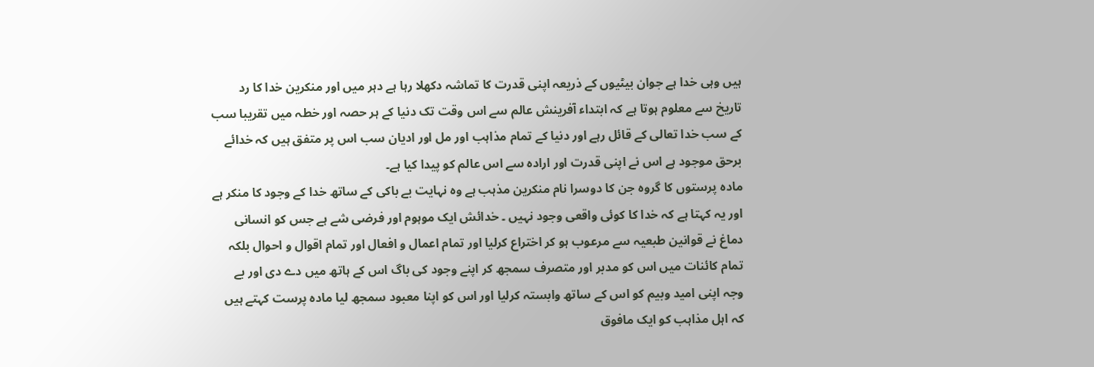ہیں وہی خدا ہے جوان بیٹیوں کے ذریعہ اپنی قدرت کا تماشہ دکھلا رہا ہے دہر میں اور منکرین خدا کا رد تاریخ سے معلوم ہوتا ہے کہ ابتداء آفرینش عالم سے اس وقت تک دنیا کے ہر حصہ اور خطہ میں تقریبا سب کے سب خدا تعالی کے قائل رہے اور دنیا کے تمام مذاہب اور مل اور ادیان سب اس پر متفق ہیں کہ خدائے برحق موجود ہے اس نے اپنی قدرت اور ارادہ سے اس عالم کو پیدا کیا ہے۔
مادہ پرستوں کا گروہ جن کا دوسرا نام منکرین مذہب ہے وہ نہایت بے باکی کے ساتھ خدا کے وجود کا منکر ہے اور یہ کہتا ہے کہ خدا کا کوئی واقعی وجود نہیں ۔ خدائش ایک موہوم اور فرضی شے ہے جس کو انسانی دماغ نے قوانین طبعیہ سے مرعوب ہو کر اختراع کرلیا اور تمام اعمال و افعال اور تمام اقوال و احوال بلکہ تمام کائنات میں اس کو مدبر اور متصرف سمجھ کر اپنے وجود کی باگ اس کے ہاتھ میں دے دی اور بے وجہ اپنی امید وبیم کو اس کے ساتھ وابستہ کرلیا اور اس کو اپنا معبود سمجھ لیا مادہ پرست کہتے ہیں کہ اہل مذاہب کو ایک مافوق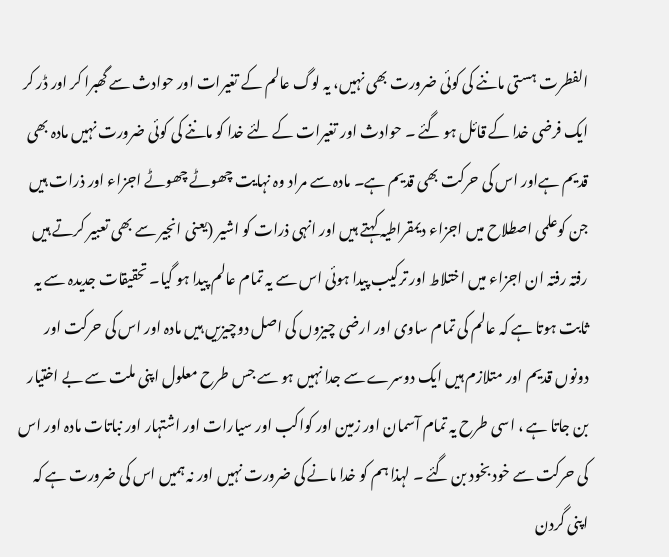الفطرت ہستی ماننے کی کوئی ضرورت بھی نہیں، یہ لوگ عالم کے تغیرات اور حوادث سے گھبرا کر اور ڈر کر ایک فرضی خدا کے قائل ہو گئے ۔ حوادث اور تغیرات کے لئے خدا کو ماننے کی کوئی ضرورت نہیں مادہ بھی قدیم ہےاور اس کی حرکت بھی قدیم ہے۔ مادہ سے مراد وہ نہایت چھوٹے چھوٹے اجزاء اور ذرات ہیں جن کوعلمی اصطلاح میں اجزاء دیمقراطیہ کہتے ہیں اور انہی ذرات کو اشیر (یعنی انجیر سے بھی تعبیر کرتے ہیں رفتہ رفتہ ان اجزاء میں اختلاط اور ترکیب پیدا ہوئی اس سے یہ تمام عالم پیدا ہو گیا۔ تحقیقات جدیدہ سے یہ ثابت ہوتا ہے کہ عالم کی تمام ساوی اور ارضی چیزوں کی اصل دوچیزیں ہیں مادہ اور اس کی حرکت اور دونوں قدیم اور متلازم ہیں ایک دوسرے سے جدا نہیں ہو سے جس طرح معلول اپنی ملت سے بے اختیار بن جاتا ہے ، اسی طرح یہ تمام آسمان اور زمین اور کواکب اور سیارات اور اشتہار اور نباتات مادہ اور اس کی حرکت سے خود بخود بن گئے ۔ لہذا ہم کو خدا مانے کی ضرورت نہیں اور نہ ہمیں اس کی ضرورت ہے کہ اپنی گردن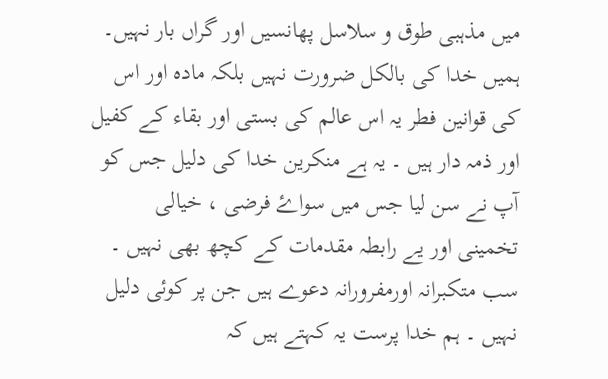میں مذہبی طوق و سلاسل پھانسیں اور گراں بار نہیں۔ ہمیں خدا کی بالکل ضرورت نہیں بلکہ مادہ اور اس کی قوانین فطر یہ اس عالم کی بستی اور بقاء کے کفیل اور ذمہ دار ہیں ۔ یہ ہے منکرین خدا کی دلیل جس کو آپ نے سن لیا جس میں سواۓ فرضی ، خیالی تخمینی اور یے رابطہ مقدمات کے کچھ بھی نہیں ۔ سب متکبرانہ اورمفرورانہ دعوے ہیں جن پر کوئی دلیل نہیں ۔ ہم خدا پرست یہ کہتے ہیں کہ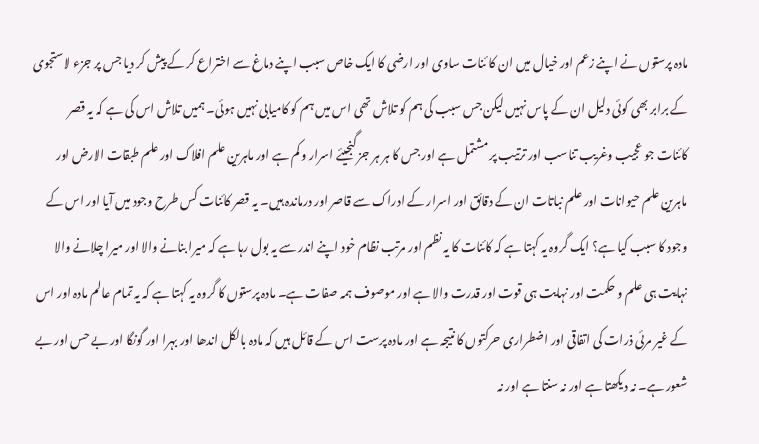مادہ پرستوں نے اپنے زعم اور خیال میں ان کا ئنات ساوی اور ارضی کا ایک خاص سبب اپنے دماغ سے اختراع کر کے پیش کر دیا جس پر جزء لاستجوی کے برابر بھی کوئی دلیل ان کے پاس نہیں لیکن جس سبب کی ہم کو تلاش تھی اس میں ہم کو کامیابی نہیں ہوئی۔ ہمیں تلاش اس کی ہے کہ یہ قصر کائنات جو عجیب وغریب تناسب اور ترتیب پر مشتمل ہے اور جس کا ہر ہر جز گنجیئے اسرار و کم ہے اور ماہرین علم افلاک اور علم طبقات الارض اور ماہرین علم حیوانات اور علم نباتات ان کے دقائق اور اسرار کے ادراک سے قاصر اور درماندہ ہیں۔ یہ قصر کائنات کس طرح وجود میں آیا اور اس کے وجود کا سبب کیا ہے؟ ایک گروہ یہ کہتا ہے کہ کائنات کا یہ نظم اور مرتب نظام خود اپنے اندر سے یہ بول رہا ہے کہ میرا بنانے والا اور میرا چلانے والا نہایت ہی علم و حکمت اور نہایت ہی قوت اور قدرت والا ہے اور موصوف ہمہ صفات ہے۔ مادہ پرستوں کا گروہ یہ کہتا ہے کہ یہ تمام عالم مادہ اور اس کے غیر مرئی ذرات کی اتفاقی اور اضطراری حرکتوں کا نتیجہ ہے اور مادہ پرست اس کے قائل ہیں کہ مادہ بالکل اندھا اور بہرا اور گونگا اور بے حس اور بے شعور ہے۔ نہ دیکھتا ہے اور نہ سنتا ہے اور نہ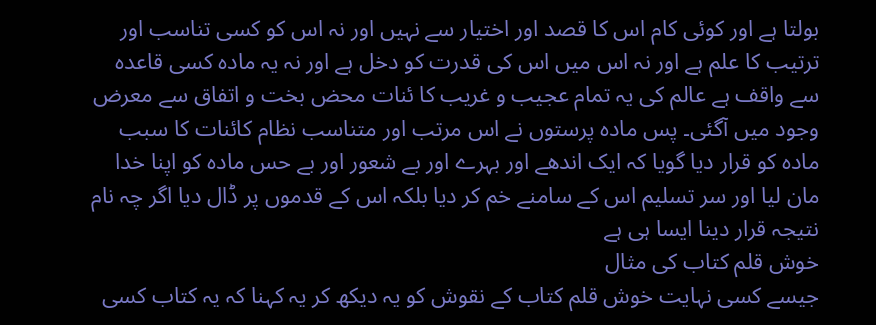بولتا ہے اور کوئی کام اس کا قصد اور اختیار سے نہیں اور نہ اس کو کسی تناسب اور ترتیب کا علم ہے اور نہ اس میں اس کی قدرت کو دخل ہے اور نہ یہ مادہ کسی قاعدہ سے واقف ہے عالم کی یہ تمام عجیب و غریب کا ئنات محض بخت و اتفاق سے معرض وجود میں آگئی۔ پس مادہ پرستوں نے اس مرتب اور متناسب نظام کائنات کا سبب مادہ کو قرار دیا گویا کہ ایک اندھے اور بہرے اور بے شعور اور بے حس مادہ کو اپنا خدا مان لیا اور سر تسلیم اس کے سامنے خم کر دیا بلکہ اس کے قدموں پر ڈال دیا اگر چہ نام
نتیجہ قرار دینا ایسا ہی ہے
خوش قلم کتاب کی مثال
جیسے کسی نہایت خوش قلم کتاب کے نقوش کو یہ دیکھ کر یہ کہنا کہ یہ کتاب کسی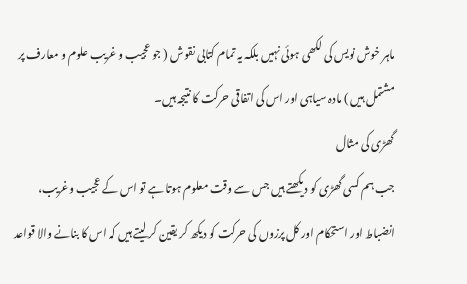ماہر خوش نویس کی لکھی ہوئی نہیں بلکہ یہ تمام کتابی نقوش ( جو عجیب و غریب علوم و معارف پر مشتمل ہیں ) مادہ سیاہی اور اس کی اتفاقی حرکت کا نتیجہ ہیں۔
گھڑی کی مثال
جب ہم کسی گھڑی کو دیکھتے ہیں جس سے وقت معلوم ہوتا ہے تو اس کے عجیب وغریب، انضباط اور استحکام اور کل پرزوں کی حرکت کو دیکھ کر یقین کر لیتے ہیں کہ اس کا بنانے والا قواعد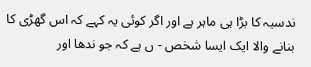ندسیہ کا بڑا ہی ماہر ہے اور اگر کوئی یہ کہے کہ اس گھڑی کا بنانے والا ایک ایسا شخص - ں ہے کہ جو ندھا اور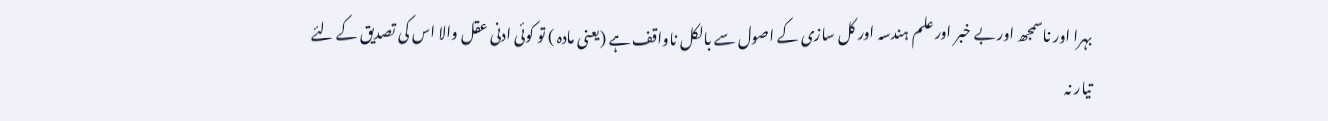بہرا اور ناسمجھ اور بے خبر اور علم ہندسہ اور کل سازی کے اصول سے بالکل ناواقف ہے (یعنی مادہ ) تو کوئی ادنی عقل والا اس کی تصدیق کے لئے تیار نہ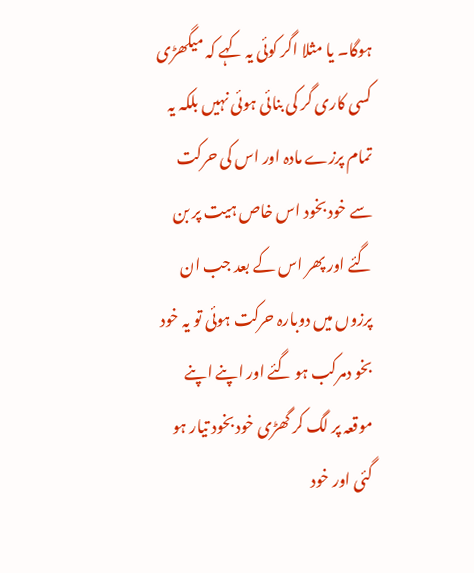ہوگا۔ یا مثلا اگر کوئی یہ کہے کہ میگھڑی کسی کاری گر کی بنائی ہوئی نہیں بلکہ یہ تمام پرزے مادہ اور اس کی حرکت سے خود بخود اس خاص ہیت پر بن گئے اور پھر اس کے بعد جب ان پرزوں میں دوبارہ حرکت ہوئی تو یہ خود بخو دمرکب ہو گئے اور اپنے اپنے موقعہ پر لگ کر گھڑی خود بخود تیار ہو گئی اور خود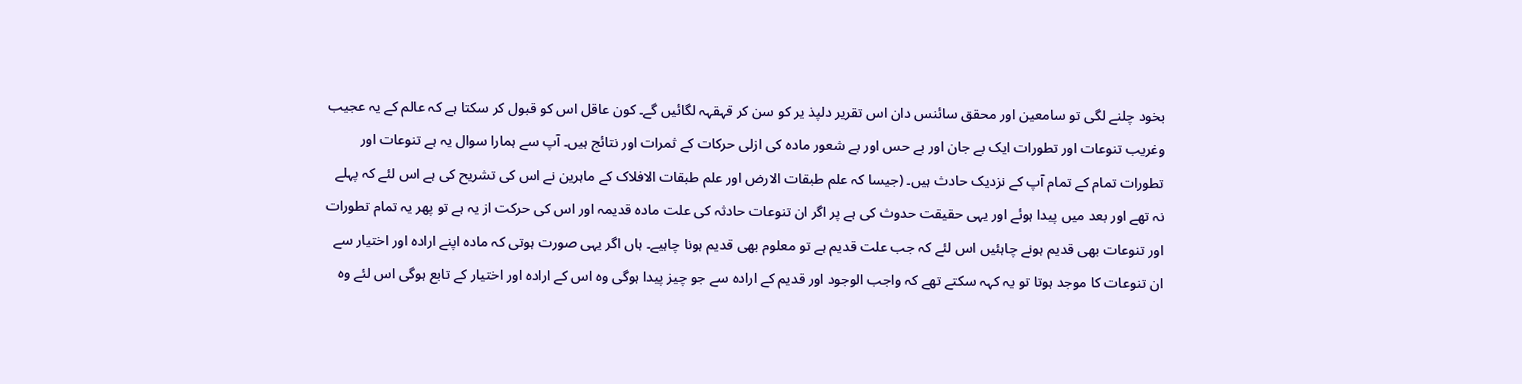بخود چلنے لگی تو سامعین اور محقق سائنس دان اس تقریر دلپذ یر کو سن کر قہقہہ لگائیں گے۔ کون عاقل اس کو قبول کر سکتا ہے کہ عالم کے یہ عجیب وغریب تنوعات اور تطورات ایک بے جان اور بے حس اور بے شعور مادہ کی ازلی حرکات کے ثمرات اور نتائج ہیں۔ آپ سے ہمارا سوال یہ ہے تنوعات اور تطورات تمام کے تمام آپ کے نزدیک حادث ہیں۔ (جیسا کہ علم طبقات الارض اور علم طبقات الافلاک کے ماہرین نے اس کی تشریح کی ہے اس لئے کہ پہلے نہ تھے اور بعد میں پیدا ہوئے اور یہی حقیقت حدوث کی ہے پر اگر ان تنوعات حادثہ کی علت ماده قدیمہ اور اس کی حرکت از یہ ہے تو پھر یہ تمام تطورات اور تنوعات بھی قدیم ہونے چاہئیں اس لئے کہ جب علت قدیم ہے تو معلوم بھی قدیم ہونا چاہیے۔ ہاں اگر یہی صورت ہوتی کہ مادہ اپنے ارادہ اور اختیار سے ان تنوعات کا موجد ہوتا تو یہ کہہ سکتے تھے کہ واجب الوجود اور قدیم کے ارادہ سے جو چیز پیدا ہوگی وہ اس کے ارادہ اور اختیار کے تابع ہوگی اس لئے وہ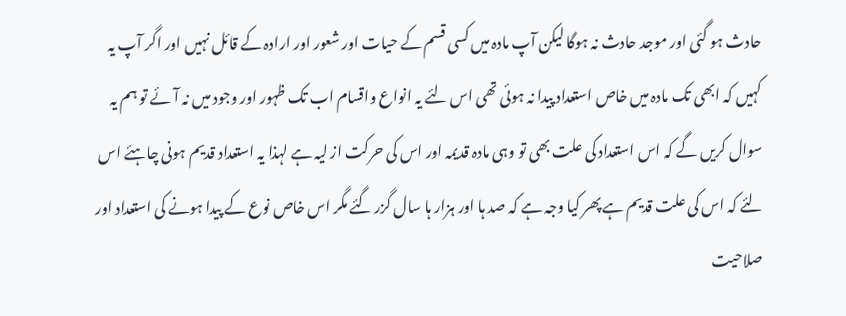حادث ہو گئی اور موجد حادث نہ ہوگا لیکن آپ مادہ میں کسی قسم کے حیات اور شعور اور ارادہ کے قائل نہیں اور اگر آپ یہ کہیں کہ ابھی تک مادہ میں خاص استعداد پیدا نہ ہوئی تھی اس لئے یہ انواع واقسام اب تک ظہور اور وجود میں نہ آئے تو ہم یہ سوال کریں گے کہ اس استعداد کی علت بھی تو وہی مادہ قدیمہ اور اس کی حرکت از لیہ ہے لہذا یہ استعداد قدیم ہونی چاہئے اس لئے کہ اس کی علت قدیم ہے پھر کیا وجہ ہے کہ صد ہا اور ہزار ہا سال گزر گئے مگر اس خاص نوع کے پیدا ہونے کی استعداد اور صلاحیت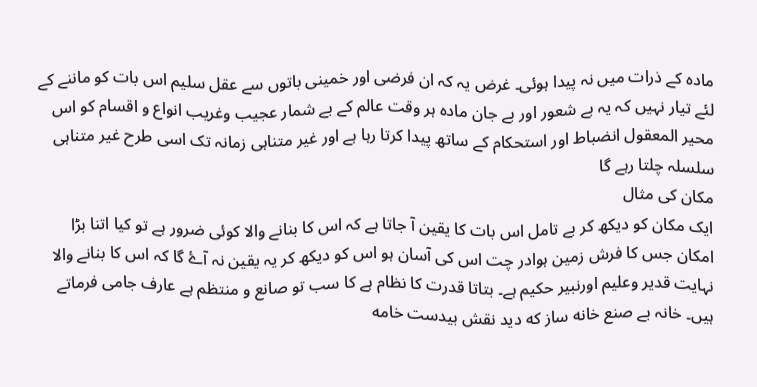مادہ کے ذرات میں نہ پیدا ہوئی۔ غرض یہ کہ ان فرضی اور خمینی باتوں سے عقل سلیم اس بات کو ماننے کے لئے تیار نہیں کہ یہ بے شعور اور بے جان مادہ ہر وقت عالم کے بے شمار عجیب وغریب انواع و اقسام کو اس محیر المعقول انضباط اور استحکام کے ساتھ پیدا کرتا رہا ہے اور غیر متناہی زمانہ تک اسی طرح غیر متناہی سلسلہ چلتا رہے گا
مکان کی مثال
ایک مکان کو دیکھ کر بے تامل اس بات کا یقین آ جاتا ہے کہ اس کا بنانے والا کوئی ضرور ہے تو کیا اتنا بڑا امکان جس کا فرش زمین ہوادر چت اس کی آسان ہو اس کو دیکھ کر یہ یقین نہ آۓ گا کہ اس کا بنانے والا نہایت قدیر وعلیم اورنبیر حکیم ہے۔ بتاتا قدرت کا نظام ہے کا سب تو صانع و منتظم ہے عارف جامی فرماتے ہیں۔ خانہ بے صنع خانه ساز که دید نقش بیدست خامه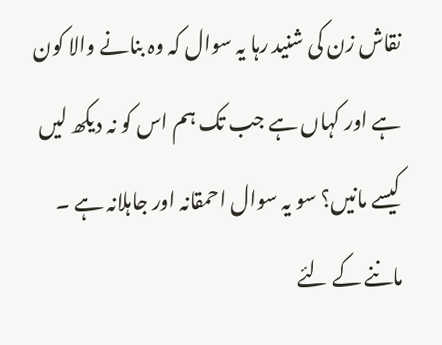نقاش زن کی شنید رہا یہ سوال کہ وہ بنانے والا کون ہے اور کہاں ہے جب تک ہم اس کو نہ دیکھ لیں کیسے مانیں؟ سو یہ سوال احمقانہ اور جاہلانہ ہے ۔ ماننے کے لئے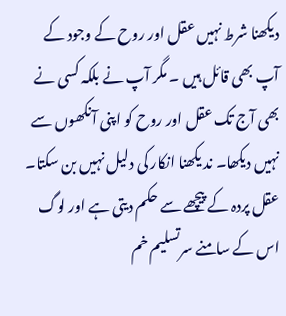دیکھنا شرط نہیں عقل اور روح کے وجود کے آپ بھی قائل ہیں ۔ مگر آپ نے بلکہ کسی نے بھی آج تک عقل اور روح کو اپنی آنکھوں سے نہیں دیکھا۔ ند یکھنا انکار کی دلیل نہیں بن سکتا۔ عقل پردہ کے پیچھے سے حکم دیتی ہے اور لوگ اس کے سامنے سرتسلیم خم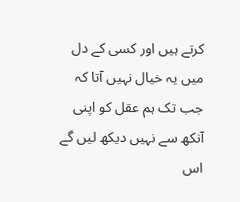کرتے ہیں اور کسی کے دل میں یہ خیال نہیں آتا کہ جب تک ہم عقل کو اپنی آنکھ سے نہیں دیکھ لیں گے اس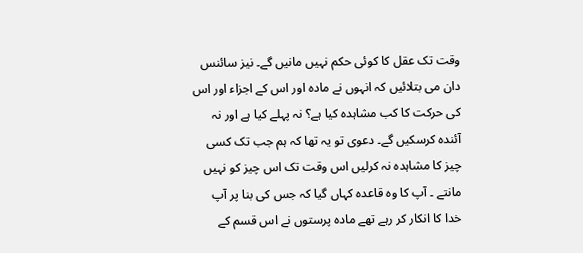وقت تک عقل کا کوئی حکم نہیں مانیں گے۔ نیز سائنس دان می بتلائیں کہ انہوں نے مادہ اور اس کے اجزاء اور اس کی حرکت کا کب مشاہدہ کیا ہے؟ نہ پہلے کیا ہے اور نہ آئندہ کرسکیں گے۔ دعوی تو یہ تھا کہ ہم جب تک کسی چیز کا مشاہدہ نہ کرلیں اس وقت تک اس چیز کو نہیں مانتے ۔ آپ کا وہ قاعدہ کہاں گیا کہ جس کی بنا پر آپ خدا کا انکار کر رہے تھے مادہ پرستوں نے اس قسم کے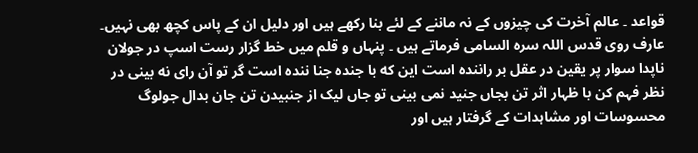قواعد ۔ عالم آخرت کی چیزوں کے نہ ماننے کے لئے بنا رکھے ہیں اور دلیل ان کے پاس کچھ بھی نہیں۔ عارف روی قدس اللہ سرہ السامی فرماتے ہیں ۔ پنہاں و قلم میں خط گزار رست اسپ در جولان ناپدا سوار پر یقین در عقل بر راننده است این که با جنده جنا ننده است گر تو آن رای نه بینی در نظر فہم کن با ظہار اثر تن بجاں جنید نمی بینی تو جاں لیک از جنبیدن تن جان بدال جولوگ محسوسات اور مشاہدات کے گرفتار ہیں اور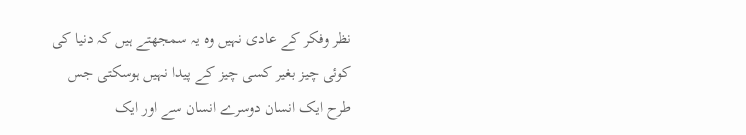نظر وفکر کے عادی نہیں وہ یہ سمجھتے ہیں کہ دنیا کی کوئی چیز بغیر کسی چیز کے پیدا نہیں ہوسکتی جس طرح ایک انسان دوسرے انسان سے اور ایک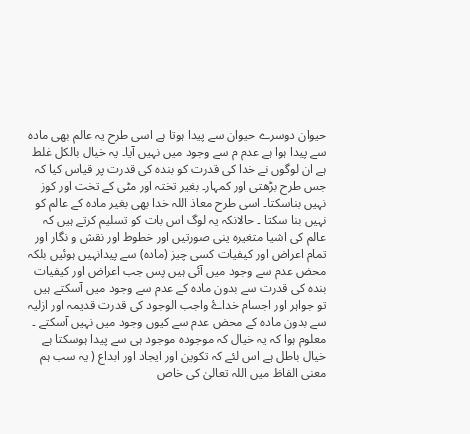حیوان دوسرے حیوان سے پیدا ہوتا ہے اسی طرح یہ عالم بھی مادہ سے پیدا ہوا ہے عدم م سے وجود میں نہیں آیا۔ یہ خیال بالکل غلط ہے ان لوگوں نے خدا کی قدرت کو بندہ کی قدرت پر قیاس کیا کہ جس طرح بڑھتی اور کمہار۔ بغیر تختہ اور مٹی کے تخت اور کوز نہیں بناسکتا۔ اسی طرح معاذ اللہ خدا بھی بغیر مادہ کے عالم کو نہیں بنا سکتا ۔ حالانکہ یہ لوگ اس بات کو تسلیم کرتے ہیں کہ عالم کی اشیا متغیرہ ینی صورتیں اور خطوط اور نقش و نگار اور تمام اعراض اور کیفیات کسی چیز (مادہ) سے پیدانہیں ہوئیں بلکہ محض عدم سے وجود میں آئی ہیں پس جب اعراض اور کیفیات بندہ کی قدرت سے بدون مادہ کے عدم سے وجود میں آسکتے ہیں تو جواہر اور اجسام خداۓ واجب الوجود کی قدرت قدیمہ اور ازلیہ سے بدون مادہ کے محض عدم سے کیوں وجود میں نہیں آسکتے ۔
معلوم ہوا کہ یہ خیال کہ موجودہ موجود ہی سے پیدا ہوسکتا ہے خیال باطل ہے اس لئے کہ تکوین اور ایجاد اور ابداع ( یہ سب ہم معنی الفاظ میں اللہ تعالیٰ کی خاص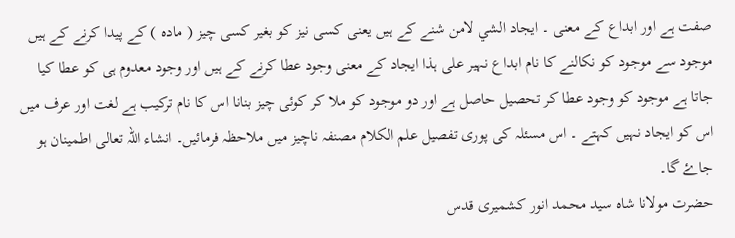صفت ہے اور ابداع کے معنی ۔ ایجاد الشي لامن شنے کے ہیں یعنی کسی نیز کو بغیر کسی چیز ( مادہ ) کے پیدا کرنے کے ہیں موجود سے موجود کو نکالنے کا نام ابداع نہیر علی ہذا ایجاد کے معنی وجود عطا کرنے کے ہیں اور وجود معدوم ہی کو عطا کیا جاتا ہے موجود کو وجود عطا کر تحصیل حاصل ہے اور دو موجود کو ملا کر کوئی چیز بنانا اس کا نام ترکیب ہے لغت اور عرف میں اس کو ایجاد نہیں کہتے ۔ اس مسئلہ کی پوری تفصیل علم الکلام مصنفہ ناچیز میں ملاحظہ فرمائیں۔ انشاء اللہ تعالی اطمینان ہو جاۓ گا۔
حضرت مولانا شاہ سید محمد انور کشمیری قدس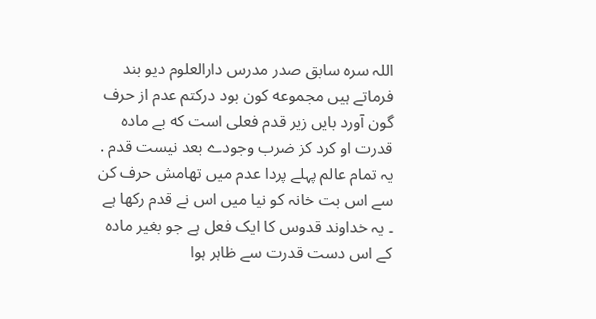اللہ سرہ سابق صدر مدرس دارالعلوم دیو بند فرماتے ہیں مجموعه کون بود درکتم عدم از حرف گون آورد بایں زیر قدم فعلی است که بے مادہ قدرت او کرد کز ضرب وجودے بعد نیست قدم . یہ تمام عالم پہلے پردا عدم میں تھامش حرف کن سے اس بت خانہ کو نیا میں اس نے قدم رکھا ہے ۔ یہ خداوند قدوس کا ایک فعل ہے جو بغیر مادہ کے اس دست قدرت سے ظاہر ہوا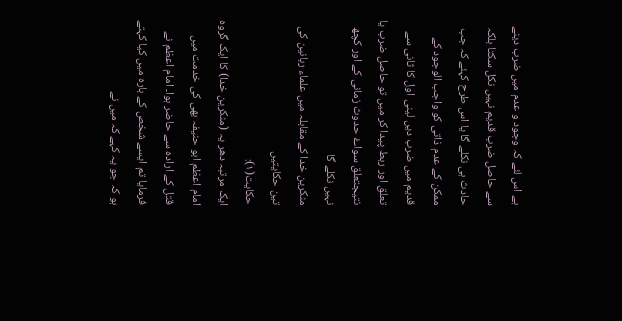ہے اس لئے کہ وجود و عدم میں ضرب دینے سے حاصل ضرب قدیم نہیں نکل سکتا بلکہ حادث ہی نکلے گا یا اس طرح کہئے کہ جب ممکن کے عدم ذاتی کو واجب الوجود کے قدیم میں ضرب دیں لینی اول کا ثانی سے تعلق اور ربط پیدا کر میں تو حاصل ضرب یا نتیجتعلق سواۓ حدوث زمانی کے اور کچھ نہیں نکلے گا
منکرین خدا کے مقابلہ میں علماء ربانین کی تین حکایتیں
حکایت(۱):
ایک مرتبہ دھر یہ (منکرین خدا) کا ایک گروہ امام اعظم ابو حنیفہ بھی کی خدمت میں قتل کے ارادہ سے حاضر ہوا۔ امام اعظم نے فرمایا تم ایسے شخص کے بارہ میں کیا کہتے ہو کہ جو یہ کہے کہ میں نے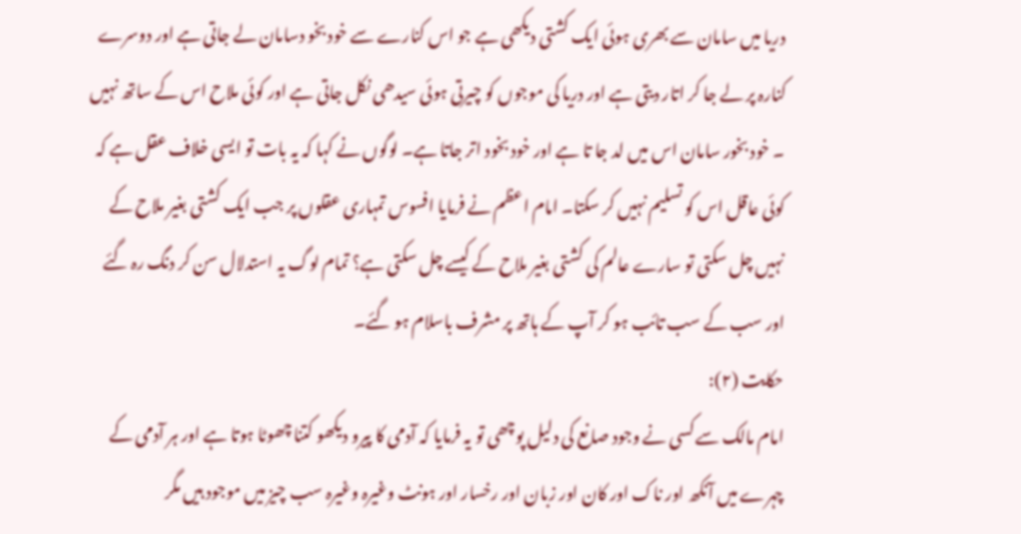دریا میں سامان سے بھری ہوئی ایک کشتی دیکھی ہے جو اس کنارے سے خود بخو دسامان لے جاتی ہے اور دوسرے کنارہ پر لے جا کر اتار دیتی ہے اور دریا کی موجوں کو چیرتی ہوئی سیدھی نکل جاتی ہے اور کوئی ملاح اس کے ساتھ نہیں ۔ خود بخور سامان اس میں لد جا تا ہے اور خود بخود اتر جاتا ہے۔ لوگوں نے کہا کہ یہ بات تو ایسی خلاف عقل ہے کہ کوئی عاقل اس کو تسلیم نہیں کر سکتا۔ امام اعظم نے فرمایا افسوس تمہاری عقلوں پر جب ایک کشتی بغیر ملاح کے نہیں چل سکتی تو سارے عالم کی کشتی بغیر ملاح کے کیسے چل سکتی ہے؟ تمام لوگ یہ استدلال سن کر دنگ رہ گئے اور سب کے سب تائب ہو کر آپ کے ہاتھ پر مشرف باسلام ہو گئے۔
حکایت (۲):
امام مالک سے کسی نے وجود صانع کی دلیل پوچھی تو یہ فرمایا کہ آدمی کا پیرو دیکھو کتنا چھوٹا ہوتا ہے اور ہر آدمی کے چہرے میں آنکھ اور ناک اور کان اور زبان اور رخسار اور ہونٹ وغیرہ وغیرہ سب چیز میں موجود ہیں مگر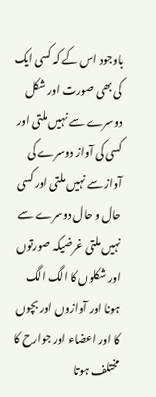باوجود اس کے کہ کسی ایک کی بھی صورت اور شکل دوسرے سے نہیں ملتی اور کسی کی آواز دوسرے کی آواز سے نہیں ملتی اور کسی حال و حال دوسرے سے نہیں ملتی غرضیکہ صورتوں اور شکلوں کا الگ الگ ہونا اور آوازوں اور بچوں کا اور اعضاء اور جوارح کا مختلف ہوتا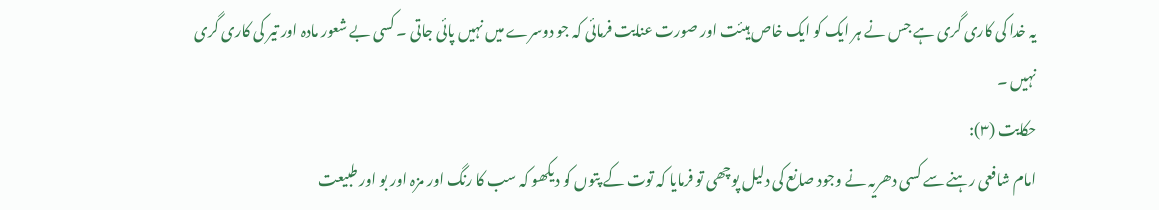یہ خدا کی کاری گری ہے جس نے ہر ایک کو ایک خاص ہیئت اور صورت عنایت فرمائی کہ جو دوسرے میں نہیں پائی جاتی ۔ کسی بے شعور مادہ اور تیر کی کاری گری نہیں ۔
حکایت (۳):
امام شافعی رہنے سے کسی دھریہ نے وجود صانع کی دلیل پوچھی تو فرمایا کہ توت کے پتوں کو دیکھو کہ سب کا رنگ اور مزہ اور بو اور طبیعت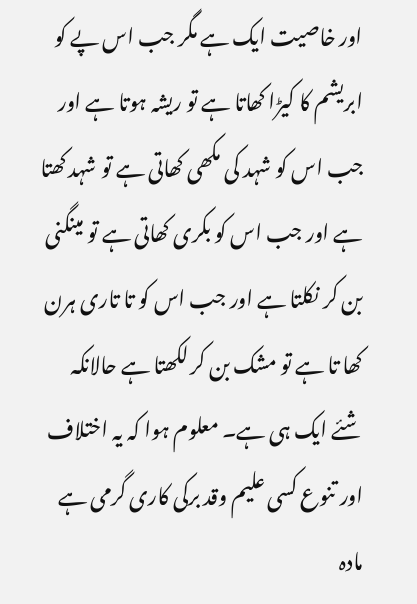اور خاصیت ایک ہے مگر جب اس پے کو ابریشم کا کیڑا کھاتا ہے تو ریشہ ہوتا ہے اور جب اس کو شہد کی مکھی کھاتی ہے تو شہد کھتا ہے اور جب اس کو بکری کھاتی ہے تو مینگنی بن کر نکلتا ہے اور جب اس کو تا تاری ہرن کھا تا ہے تو مشک بن کر لکھتا ہے حالانکہ شئے ایک ہی ہے۔ معلوم ہوا کہ یہ اختلاف اور تنوع کسی علیم وقد برکی کاری گرمی ہے مادہ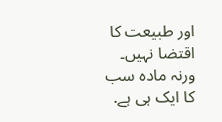اور طبیعت کا اقتضا نہیں۔ ورنہ مادہ سب کا ایک ہی ہے.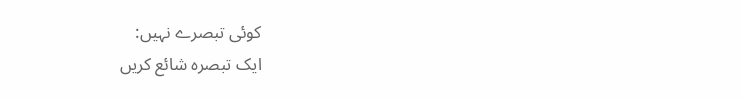کوئی تبصرے نہیں:
ایک تبصرہ شائع کریں